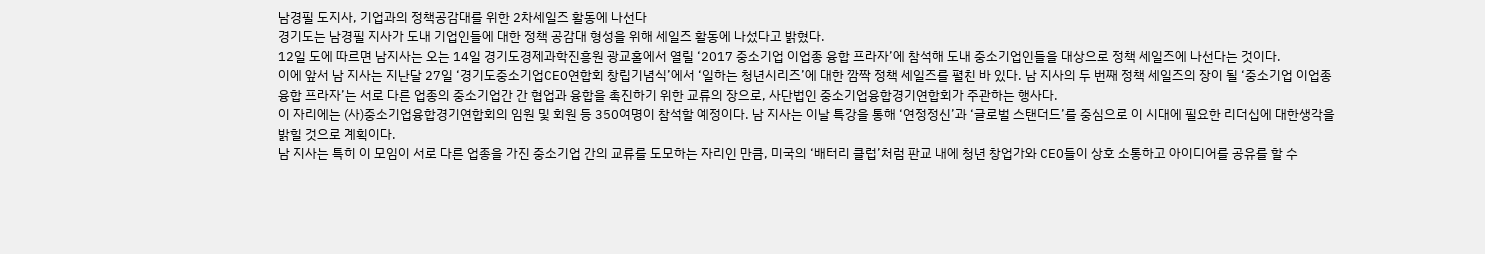남경필 도지사, 기업과의 정책공감대를 위한 2차세일즈 활동에 나선다
경기도는 남경필 지사가 도내 기업인들에 대한 정책 공감대 형성을 위해 세일즈 활동에 나섰다고 밝혔다.
12일 도에 따르면 남지사는 오는 14일 경기도경제과학진흥원 광교홀에서 열릴 ‘2017 중소기업 이업종 융합 프라자’에 참석해 도내 중소기업인들을 대상으로 정책 세일즈에 나선다는 것이다.
이에 앞서 남 지사는 지난달 27일 ‘경기도중소기업CEO연합회 창립기념식’에서 ‘일하는 청년시리즈’에 대한 깜짝 정책 세일즈를 펼친 바 있다. 남 지사의 두 번째 정책 세일즈의 장이 될 ‘중소기업 이업종 융합 프라자’는 서로 다른 업종의 중소기업간 간 협업과 융합을 촉진하기 위한 교류의 장으로, 사단법인 중소기업융합경기연합회가 주관하는 행사다.
이 자리에는 (사)중소기업융합경기연합회의 임원 및 회원 등 350여명이 참석할 예정이다. 남 지사는 이날 특강을 통해 ‘연정정신’과 ‘글로벌 스탠더드’를 중심으로 이 시대에 필요한 리더십에 대한생각을 밝힐 것으로 계획이다.
남 지사는 특히 이 모임이 서로 다른 업종을 가진 중소기업 간의 교류를 도모하는 자리인 만큼, 미국의 ‘배터리 클럽’처럼 판교 내에 청년 창업가와 CEO들이 상호 소통하고 아이디어를 공유를 할 수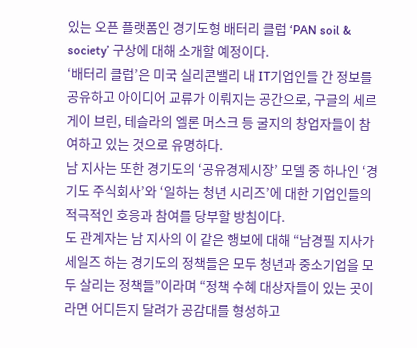있는 오픈 플랫폼인 경기도형 배터리 클럽 ‘PAN soil & society’ 구상에 대해 소개할 예정이다.
‘배터리 클럽’은 미국 실리콘밸리 내 IT기업인들 간 정보를 공유하고 아이디어 교류가 이뤄지는 공간으로, 구글의 세르게이 브린, 테슬라의 엘론 머스크 등 굴지의 창업자들이 참여하고 있는 것으로 유명하다.
남 지사는 또한 경기도의 ‘공유경제시장’ 모델 중 하나인 ‘경기도 주식회사’와 ‘일하는 청년 시리즈’에 대한 기업인들의 적극적인 호응과 참여를 당부할 방침이다.
도 관계자는 남 지사의 이 같은 행보에 대해 “남경필 지사가 세일즈 하는 경기도의 정책들은 모두 청년과 중소기업을 모두 살리는 정책들”이라며 “정책 수혜 대상자들이 있는 곳이라면 어디든지 달려가 공감대를 형성하고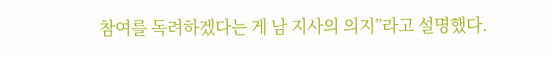참여를 독려하겠다는 게 남 지사의 의지”라고 설명했다.